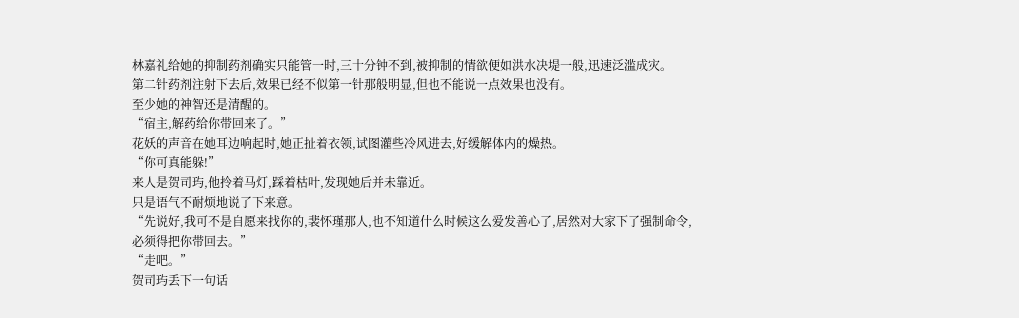林嘉礼给她的抑制药剂确实只能管一时,三十分钟不到,被抑制的情欲便如洪水决堤一般,迅速泛滥成灾。
第二针药剂注射下去后,效果已经不似第一针那般明显,但也不能说一点效果也没有。
至少她的神智还是清醒的。
“宿主,解药给你带回来了。”
花妖的声音在她耳边响起时,她正扯着衣领,试图灌些冷风进去,好缓解体内的燥热。
“你可真能躲!”
来人是贺司玙,他拎着马灯,踩着枯叶,发现她后并未靠近。
只是语气不耐烦地说了下来意。
“先说好,我可不是自愿来找你的,裴怀瑾那人,也不知道什么时候这么爱发善心了,居然对大家下了强制命令,必须得把你带回去。”
“走吧。”
贺司玙丢下一句话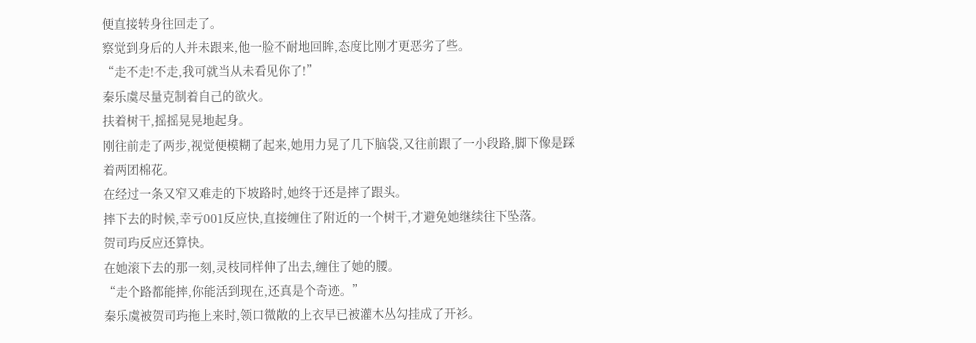便直接转身往回走了。
察觉到身后的人并未跟来,他一脸不耐地回眸,态度比刚才更恶劣了些。
“走不走!不走,我可就当从未看见你了!”
秦乐虞尽量克制着自己的欲火。
扶着树干,摇摇晃晃地起身。
刚往前走了两步,视觉便模糊了起来,她用力晃了几下脑袋,又往前跟了一小段路,脚下像是踩着两团棉花。
在经过一条又窄又难走的下坡路时,她终于还是摔了跟头。
摔下去的时候,幸亏001反应快,直接缠住了附近的一个树干,才避免她继续往下坠落。
贺司玙反应还算快。
在她滚下去的那一刻,灵枝同样伸了出去,缠住了她的腰。
“走个路都能摔,你能活到现在,还真是个奇迹。”
秦乐虞被贺司玙拖上来时,领口微敞的上衣早已被灌木丛勾挂成了开衫。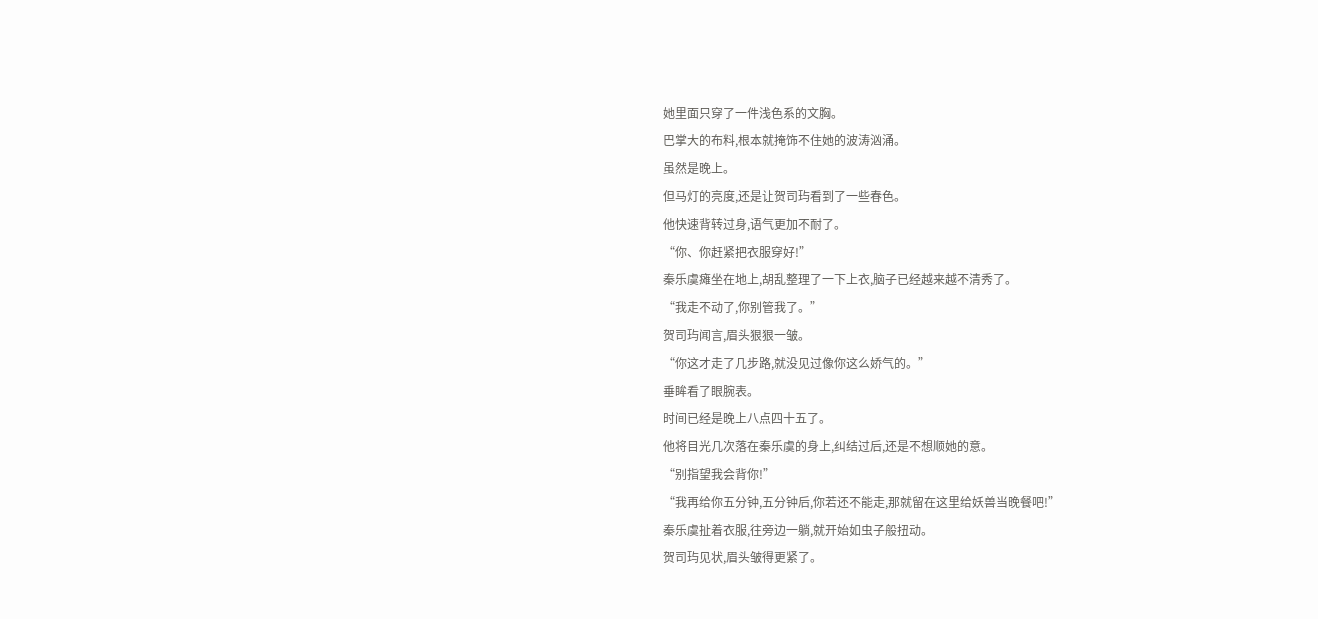她里面只穿了一件浅色系的文胸。
巴掌大的布料,根本就掩饰不住她的波涛汹涌。
虽然是晚上。
但马灯的亮度,还是让贺司玙看到了一些春色。
他快速背转过身,语气更加不耐了。
“你、你赶紧把衣服穿好!”
秦乐虞瘫坐在地上,胡乱整理了一下上衣,脑子已经越来越不清秀了。
“我走不动了,你别管我了。”
贺司玙闻言,眉头狠狠一皱。
“你这才走了几步路,就没见过像你这么娇气的。”
垂眸看了眼腕表。
时间已经是晚上八点四十五了。
他将目光几次落在秦乐虞的身上,纠结过后,还是不想顺她的意。
“别指望我会背你!”
“我再给你五分钟,五分钟后,你若还不能走,那就留在这里给妖兽当晚餐吧!”
秦乐虞扯着衣服,往旁边一躺,就开始如虫子般扭动。
贺司玙见状,眉头皱得更紧了。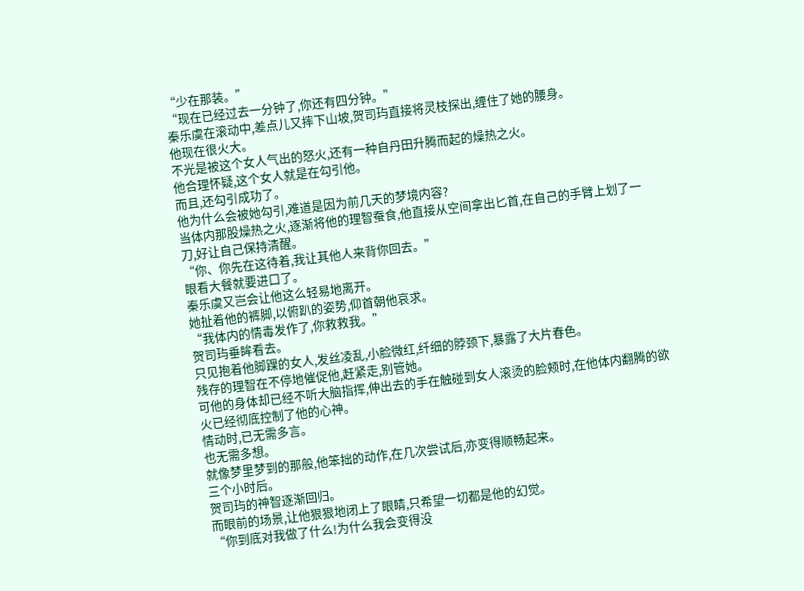“少在那装。”
“现在已经过去一分钟了,你还有四分钟。”
秦乐虞在滚动中,差点儿又摔下山坡,贺司玙直接将灵枝探出,缠住了她的腰身。
他现在很火大。
不光是被这个女人气出的怒火,还有一种自丹田升腾而起的燥热之火。
他合理怀疑,这个女人就是在勾引他。
而且,还勾引成功了。
他为什么会被她勾引,难道是因为前几天的梦境内容?
当体内那股燥热之火,逐渐将他的理智蚕食,他直接从空间拿出匕首,在自己的手臂上划了一刀,好让自己保持清醒。
“你、你先在这待着,我让其他人来背你回去。”
眼看大餐就要进口了。
秦乐虞又岂会让他这么轻易地离开。
她扯着他的裤脚,以俯趴的姿势,仰首朝他哀求。
“我体内的情毒发作了,你救救我。”
贺司玙垂眸看去。
只见抱着他脚踝的女人,发丝凌乱,小脸微红,纤细的脖颈下,暴露了大片春色。
残存的理智在不停地催促他,赶紧走,别管她。
可他的身体却已经不听大脑指挥,伸出去的手在触碰到女人滚烫的脸颊时,在他体内翻腾的欲火已经彻底控制了他的心神。
情动时,已无需多言。
也无需多想。
就像梦里梦到的那般,他笨拙的动作,在几次尝试后,亦变得顺畅起来。
三个小时后。
贺司玙的神智逐渐回归。
而眼前的场景,让他狠狠地闭上了眼睛,只希望一切都是他的幻觉。
“你到底对我做了什么!为什么我会变得没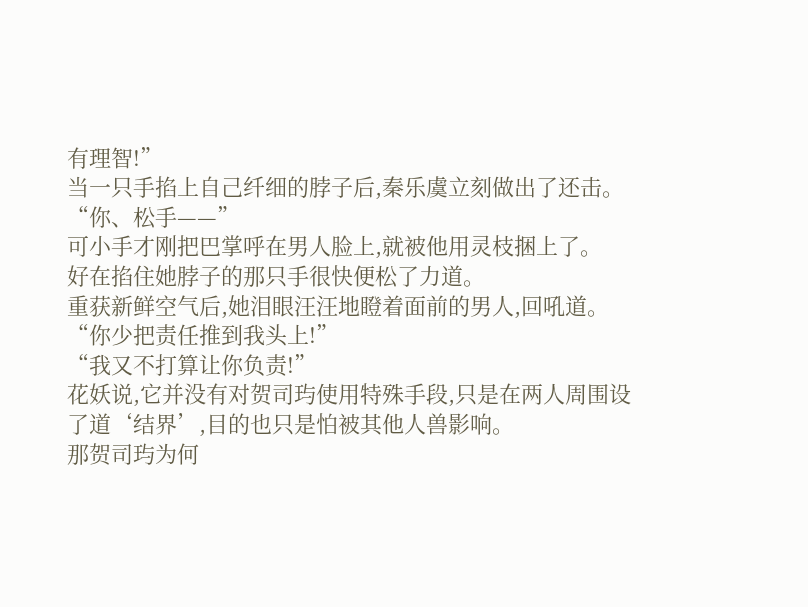有理智!”
当一只手掐上自己纤细的脖子后,秦乐虞立刻做出了还击。
“你、松手——”
可小手才刚把巴掌呼在男人脸上,就被他用灵枝捆上了。
好在掐住她脖子的那只手很快便松了力道。
重获新鲜空气后,她泪眼汪汪地瞪着面前的男人,回吼道。
“你少把责任推到我头上!”
“我又不打算让你负责!”
花妖说,它并没有对贺司玙使用特殊手段,只是在两人周围设了道‘结界’,目的也只是怕被其他人兽影响。
那贺司玙为何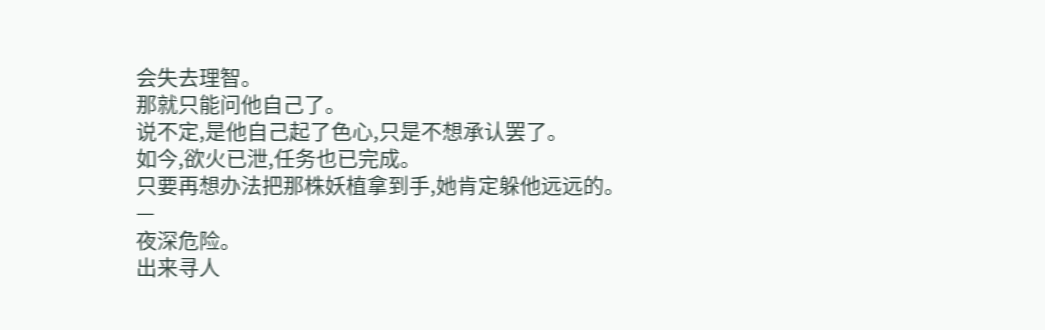会失去理智。
那就只能问他自己了。
说不定,是他自己起了色心,只是不想承认罢了。
如今,欲火已泄,任务也已完成。
只要再想办法把那株妖植拿到手,她肯定躲他远远的。
—
夜深危险。
出来寻人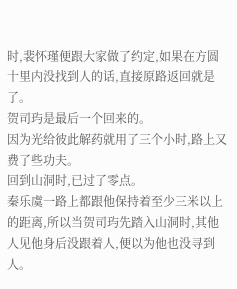时,裴怀瑾便跟大家做了约定,如果在方圆十里内没找到人的话,直接原路返回就是了。
贺司玙是最后一个回来的。
因为光给彼此解药就用了三个小时,路上又费了些功夫。
回到山洞时,已过了零点。
秦乐虞一路上都跟他保持着至少三米以上的距离,所以当贺司玙先踏入山洞时,其他人见他身后没跟着人,便以为他也没寻到人。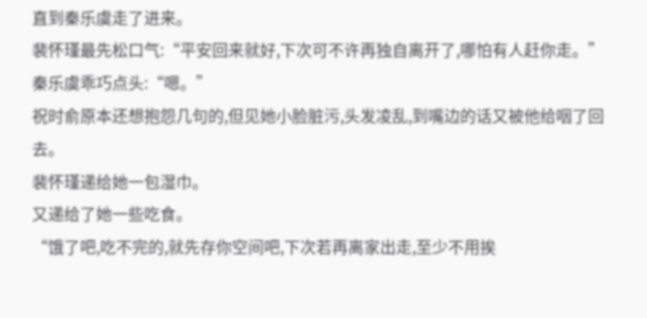直到秦乐虞走了进来。
裴怀瑾最先松口气:“平安回来就好,下次可不许再独自离开了,哪怕有人赶你走。”
秦乐虞乖巧点头:“嗯。”
祝时俞原本还想抱怨几句的,但见她小脸脏污,头发凌乱,到嘴边的话又被他给咽了回去。
裴怀瑾递给她一包湿巾。
又递给了她一些吃食。
“饿了吧,吃不完的,就先存你空间吧,下次若再离家出走,至少不用挨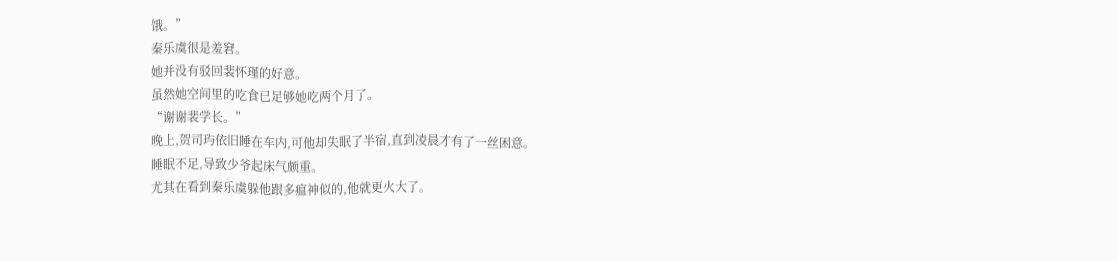饿。”
秦乐虞很是羞窘。
她并没有驳回裴怀瑾的好意。
虽然她空间里的吃食已足够她吃两个月了。
“谢谢裴学长。”
晚上,贺司玙依旧睡在车内,可他却失眠了半宿,直到凌晨才有了一丝困意。
睡眠不足,导致少爷起床气颇重。
尤其在看到秦乐虞躲他跟多瘟神似的,他就更火大了。